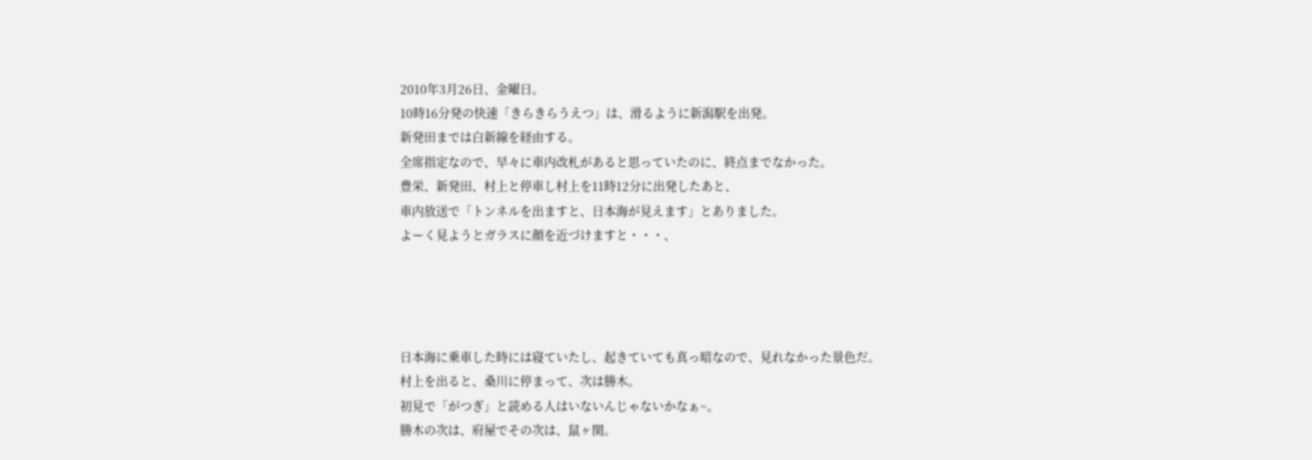2010年3月26日、金曜日。
10時16分発の快速「きらきらうえつ」は、滑るように新潟駅を出発。
新発田までは白新線を経由する。
全席指定なので、早々に車内改札があると思っていたのに、終点までなかった。
豊栄、新発田、村上と停車し村上を11時12分に出発したあと、
車内放送で「トンネルを出ますと、日本海が見えます」とありました。
よーく見ようとガラスに顔を近づけますと・・・、




日本海に乗車した時には寝ていたし、起きていても真っ暗なので、見れなかった景色だ。
村上を出ると、桑川に停まって、次は勝木。
初見で「がつぎ」と読める人はいないんじゃないかなぁ~。
勝木の次は、府屋でその次は、鼠ヶ関。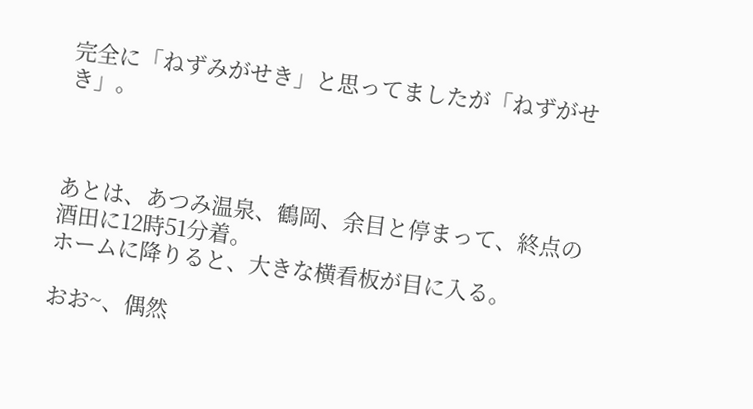完全に「ねずみがせき」と思ってましたが「ねずがせき」。



あとは、あつみ温泉、鶴岡、余目と停まって、終点の酒田に12時51分着。
ホームに降りると、大きな横看板が目に入る。

おお~、偶然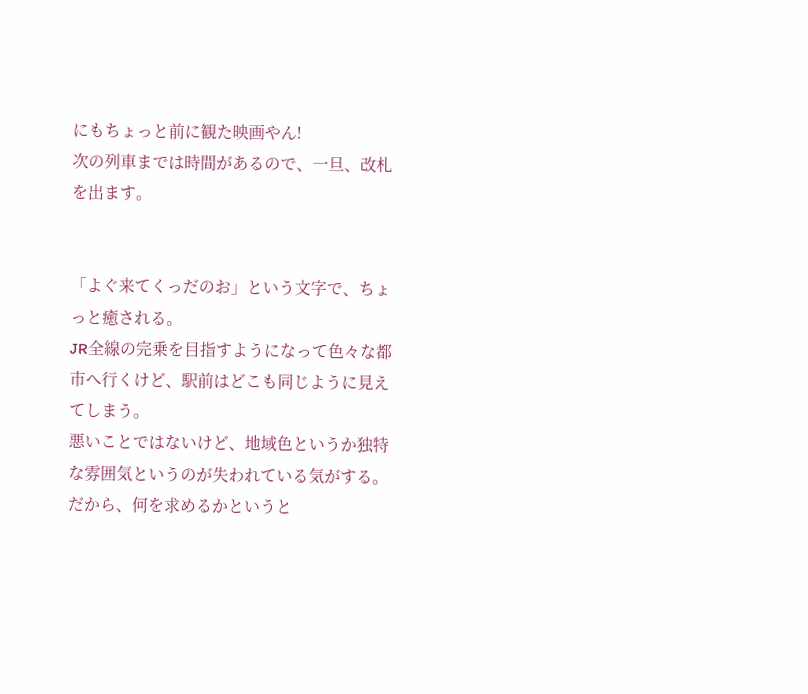にもちょっと前に観た映画やん!
次の列車までは時間があるので、一旦、改札を出ます。


「よぐ来てくっだのお」という文字で、ちょっと癒される。
JR全線の完乗を目指すようになって色々な都市へ行くけど、駅前はどこも同じように見えてしまう。
悪いことではないけど、地域色というか独特な雰囲気というのが失われている気がする。
だから、何を求めるかというと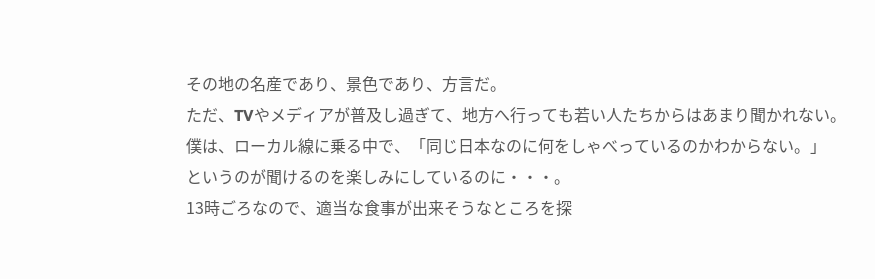その地の名産であり、景色であり、方言だ。
ただ、TVやメディアが普及し過ぎて、地方へ行っても若い人たちからはあまり聞かれない。
僕は、ローカル線に乗る中で、「同じ日本なのに何をしゃべっているのかわからない。」
というのが聞けるのを楽しみにしているのに・・・。
13時ごろなので、適当な食事が出来そうなところを探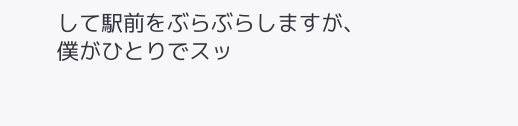して駅前をぶらぶらしますが、
僕がひとりでスッ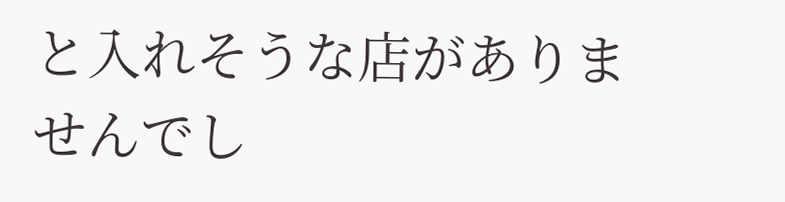と入れそうな店がありませんでし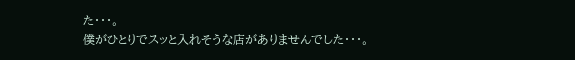た・・・。
僕がひとりでスッと入れそうな店がありませんでした・・・。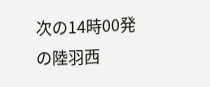次の14時00発の陸羽西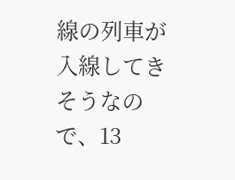線の列車が入線してきそうなので、13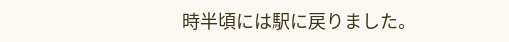時半頃には駅に戻りました。